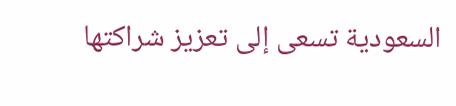السعودية تسعى إلى تعزيز شراكتها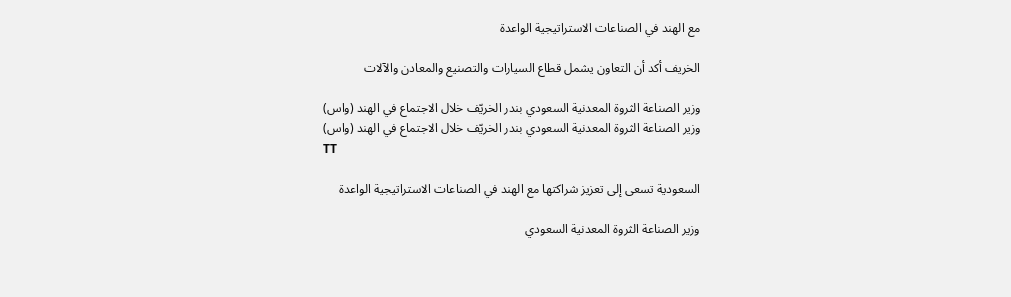مع الهند في الصناعات الاستراتيجية الواعدة

الخريف أكد أن التعاون يشمل قطاع السيارات والتصنيع والمعادن والآلات

وزير الصناعة الثروة المعدنية السعودي بندر الخريّف خلال الاجتماع في الهند (واس)
وزير الصناعة الثروة المعدنية السعودي بندر الخريّف خلال الاجتماع في الهند (واس)
TT

السعودية تسعى إلى تعزيز شراكتها مع الهند في الصناعات الاستراتيجية الواعدة

وزير الصناعة الثروة المعدنية السعودي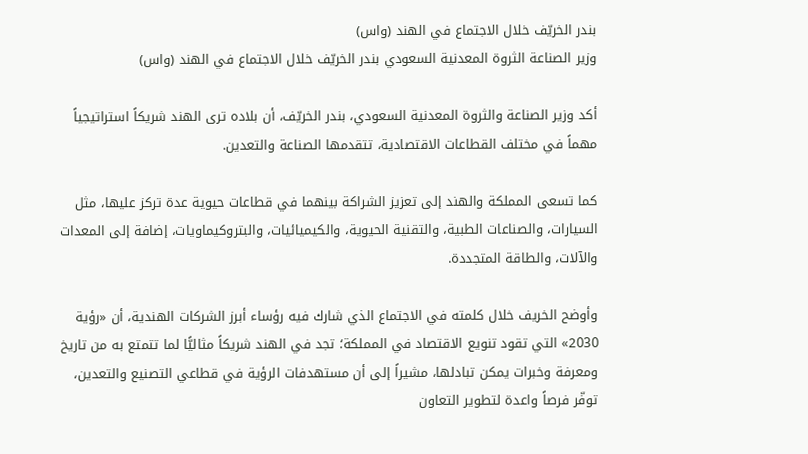بندر الخريّف خلال الاجتماع في الهند (واس)
وزير الصناعة الثروة المعدنية السعودي بندر الخريّف خلال الاجتماع في الهند (واس)

أكد وزير الصناعة والثروة المعدنية السعودي، بندر الخريّف، أن بلاده ترى الهند شريكاً استراتيجياً مهماً في مختلف القطاعات الاقتصادية، تتقدمها الصناعة والتعدين.

كما تسعى المملكة والهند إلى تعزيز الشراكة بينهما في قطاعات حيوية عدة تركز عليها، مثل السيارات، والصناعات الطبية، والتقنية الحيوية، والكيميائيات، والبتروكيماويات، إضافة إلى المعدات والآلات، والطاقة المتجددة.

وأوضح الخريف خلال كلمته في الاجتماع الذي شارك فيه رؤساء أبرز الشركات الهندية، أن «رؤية 2030» التي تقود تنويع الاقتصاد في المملكة؛ تجد في الهند شريكاً مثاليًّا لما تتمتع به من تاريخ ومعرفة وخبرات يمكن تبادلها، مشيراً إلى أن مستهدفات الرؤية في قطاعي التصنيع والتعدين، توفّر فرصاً واعدة لتطوير التعاون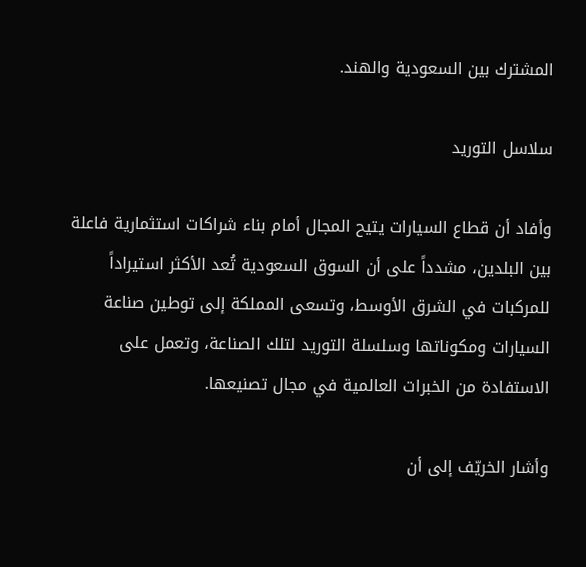المشترك بين السعودية والهند.

سلاسل التوريد

وأفاد أن قطاع السيارات يتيح المجال أمام بناء شراكات استثمارية فاعلة بين البلدين، مشدداً على أن السوق السعودية تُعد الأكثر استيراداً للمركبات في الشرق الأوسط، وتسعى المملكة إلى توطين صناعة السيارات ومكوناتها وسلسلة التوريد لتلك الصناعة، وتعمل على الاستفادة من الخبرات العالمية في مجال تصنيعها.

وأشار الخريّف إلى أن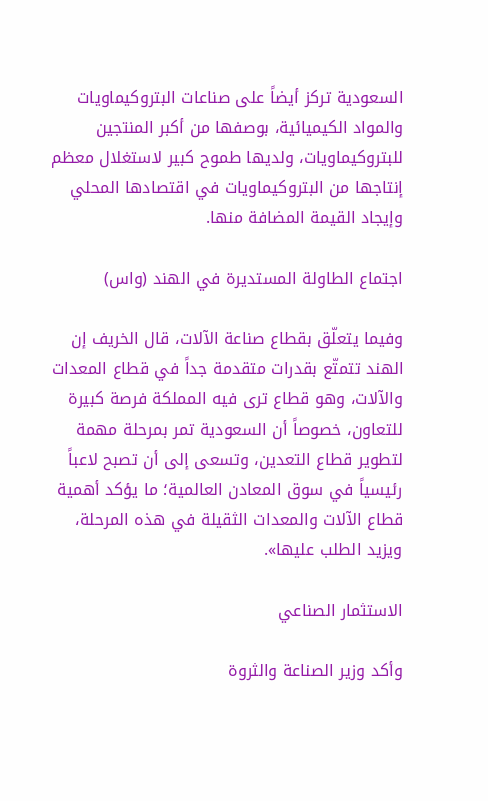السعودية تركز أيضاً على صناعات البتروكيماويات والمواد الكيميائية، بوصفها من أكبر المنتجين للبتروكيماويات، ولديها طموح كبير لاستغلال معظم إنتاجها من البتروكيماويات في اقتصادها المحلي وإيجاد القيمة المضافة منها.

اجتماع الطاولة المستديرة في الهند (واس)

وفيما يتعلّق بقطاع صناعة الآلات، قال الخريف إن الهند تتمتّع بقدرات متقدمة جداً في قطاع المعدات والآلات، وهو قطاع ترى فيه المملكة فرصة كبيرة للتعاون، خصوصاً أن السعودية تمر بمرحلة مهمة لتطوير قطاع التعدين، وتسعى إلى أن تصبح لاعباً رئيسياً في سوق المعادن العالمية؛ ما يؤكد أهمية قطاع الآلات والمعدات الثقيلة في هذه المرحلة، ويزيد الطلب عليها».

الاستثمار الصناعي

وأكد وزير الصناعة والثروة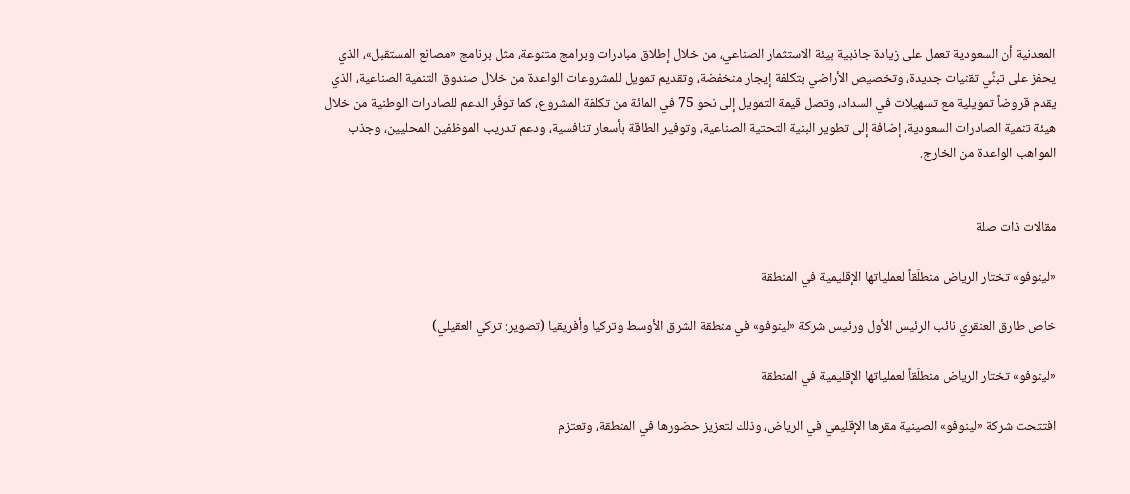المعدنية أن السعودية تعمل على زيادة جاذبية بيئة الاستثمار الصناعي، من خلال إطلاق مبادرات وبرامج متنوعة، مثل برنامج «مصانع المستقبل»، الذي يحفز على تبنِّي تقنيات جديدة، وتخصيص الأراضي بتكلفة إيجار منخفضة، وتقديم تمويل للمشروعات الواعدة من خلال صندوق التنمية الصناعية، الذي يقدم قروضاً تمويلية مع تسهيلات في السداد، وتصل قيمة التمويل إلى نحو 75 في المائة من تكلفة المشروع، كما توفّر الدعم للصادرات الوطنية من خلال هيئة تنمية الصادرات السعودية، إضافة إلى تطوير البنية التحتية الصناعية، وتوفير الطاقة بأسعار تنافسية، ودعم تدريب الموظفين المحليين، وجذب المواهب الواعدة من الخارج.


مقالات ذات صلة

«لينوفو» تختار الرياض منطلَقاً لعملياتها الإقليمية في المنطقة

خاص طارق العنقري نائب الرئيس الأول ورئيس شركة «لينوفو» في منطقة الشرق الأوسط وتركيا وأفريقيا (تصوير: تركي العقيلي)

«لينوفو» تختار الرياض منطلَقاً لعملياتها الإقليمية في المنطقة

افتتحت شركة «لينوفو» الصينية مقرها الإقليمي في الرياض، وذلك لتعزيز حضورها في المنطقة، وتعتزم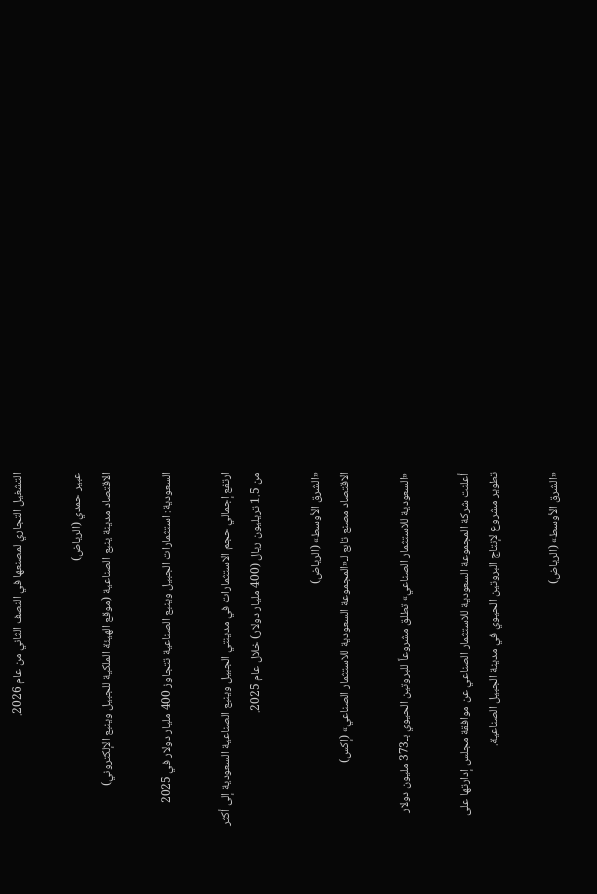التشغيل التجاري لمصنعها في النصف الثاني من عام 2026.

عبير حمدي (الرياض)
الاقتصاد مدينة ينبع الصناعية (موقع الهيئة الملكية للجبيل وينبع الإلكتروني)

السعودية: استثمارات الجبيل وينبع الصناعية تتجاوز 400 مليار دولار في 2025

ارتفع إجمالي حجم الاستثمارات في مدينتي الجبيل وينبع الصناعية السعودية إلى أكثر من 1.5 تريليون ريال (400 مليار دولار) خلال عام 2025.

«الشرق الأوسط» (الرياض)
الاقتصاد مصنع تابع لـ«المجموعة السعودية للاستثمار الصناعي» (إكس)

«السعودية للاستثمار الصناعي» تطلق مشروعاً للبروتين الحيوي بـ373 مليون دولار

أعلنت شركة المجموعة السعودية للاستثمار الصناعي عن موافقة مجلس إدارتها على تطوير مشروع لإنتاج البروتين الحيوي في مدينة الجبيل الصناعية.

«الشرق الأوسط» (الرياض)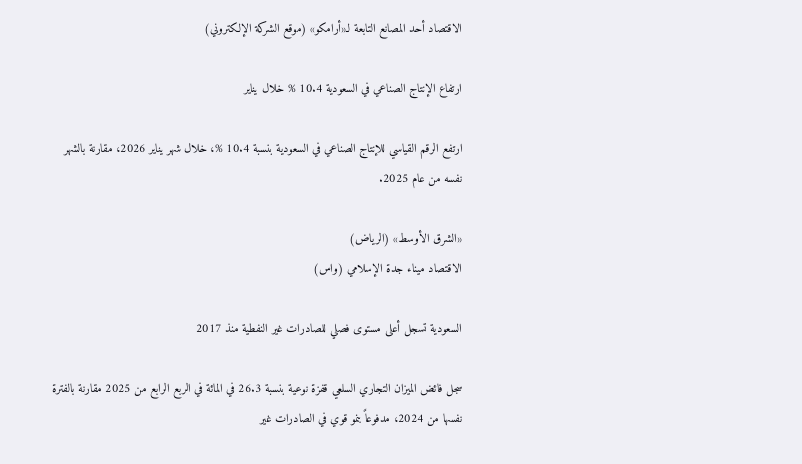الاقتصاد أحد المصانع التابعة لـ«أرامكو» (موقع الشركة الإلكتروني)

ارتفاع الإنتاج الصناعي في السعودية 10.4 % خلال يناير

ارتفع الرقم القياسي للإنتاج الصناعي في السعودية بنسبة 10.4 %، خلال شهر يناير 2026، مقارنة بالشهر نفسه من عام 2025.

«الشرق الأوسط» (الرياض)
الاقتصاد ميناء جدة الإسلامي (واس)

السعودية تسجل أعلى مستوى فصلي للصادرات غير النفطية منذ 2017

سجل فائض الميزان التجاري السلعي قفزة نوعية بنسبة 26.3 في المائة في الربع الرابع من 2025 مقارنة بالفترة نفسها من 2024، مدفوعاً بنمو قوي في الصادرات غير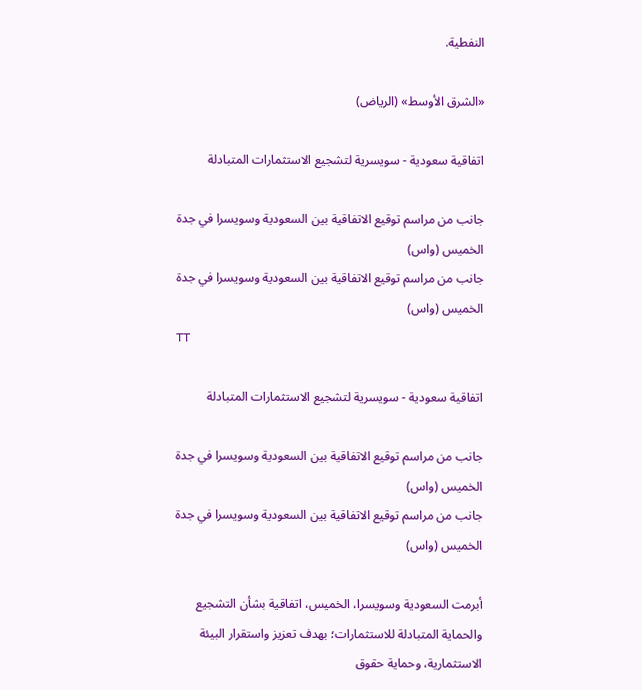النفطية.

«الشرق الأوسط» (الرياض)

اتفاقية سعودية - سويسرية لتشجيع الاستثمارات المتبادلة

جانب من مراسم توقيع الاتفاقية بين السعودية وسويسرا في جدة الخميس (واس)
جانب من مراسم توقيع الاتفاقية بين السعودية وسويسرا في جدة الخميس (واس)
TT

اتفاقية سعودية - سويسرية لتشجيع الاستثمارات المتبادلة

جانب من مراسم توقيع الاتفاقية بين السعودية وسويسرا في جدة الخميس (واس)
جانب من مراسم توقيع الاتفاقية بين السعودية وسويسرا في جدة الخميس (واس)

أبرمت السعودية وسويسرا، الخميس، اتفاقية بشأن التشجيع والحماية المتبادلة للاستثمارات؛ بهدف تعزيز واستقرار البيئة الاستثمارية، وحماية حقوق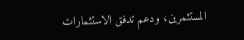المستثمرين، ودعم تدفق الاستثمارات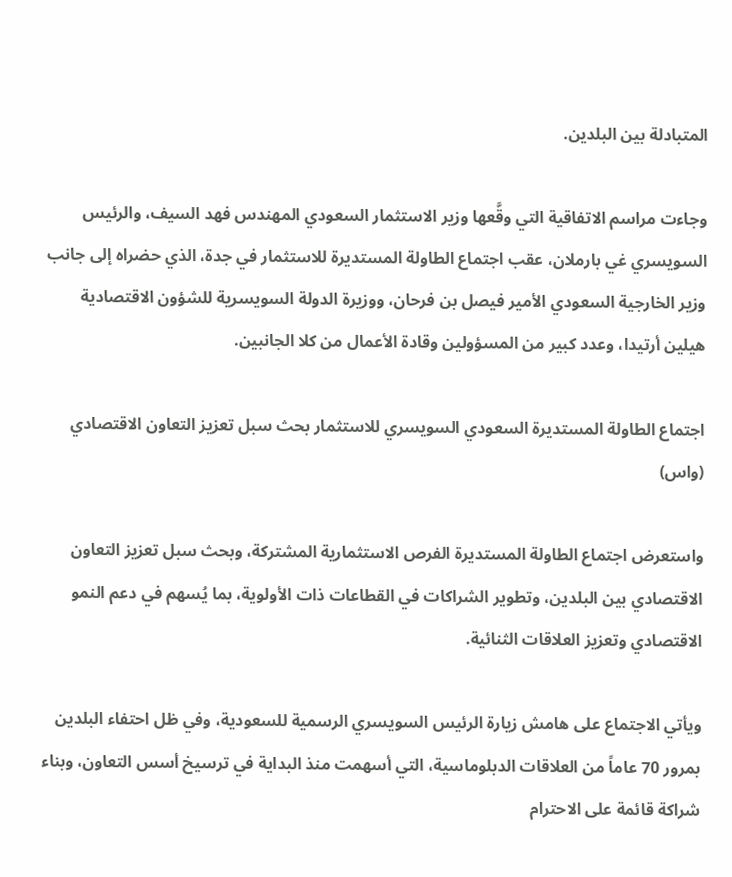المتبادلة بين البلدين.

وجاءت مراسم الاتفاقية التي وقَّعها وزير الاستثمار السعودي المهندس فهد السيف، والرئيس السويسري غي بارملان، عقب اجتماع الطاولة المستديرة للاستثمار في جدة، الذي حضراه إلى جانب وزير الخارجية السعودي الأمير فيصل بن فرحان، ووزيرة الدولة السويسرية للشؤون الاقتصادية هيلين أرتيدا، وعدد كبير من المسؤولين وقادة الأعمال من كلا الجانبين.

اجتماع الطاولة المستديرة السعودي السويسري للاستثمار بحث سبل تعزيز التعاون الاقتصادي (واس)

واستعرض اجتماع الطاولة المستديرة الفرص الاستثمارية المشتركة، وبحث سبل تعزيز التعاون الاقتصادي بين البلدين، وتطوير الشراكات في القطاعات ذات الأولوية، بما يُسهم في دعم النمو الاقتصادي وتعزيز العلاقات الثنائية.

ويأتي الاجتماع على هامش زيارة الرئيس السويسري الرسمية للسعودية، وفي ظل احتفاء البلدين بمرور 70 عاماً من العلاقات الدبلوماسية، التي أسهمت منذ البداية في ترسيخ أسس التعاون، وبناء شراكة قائمة على الاحترام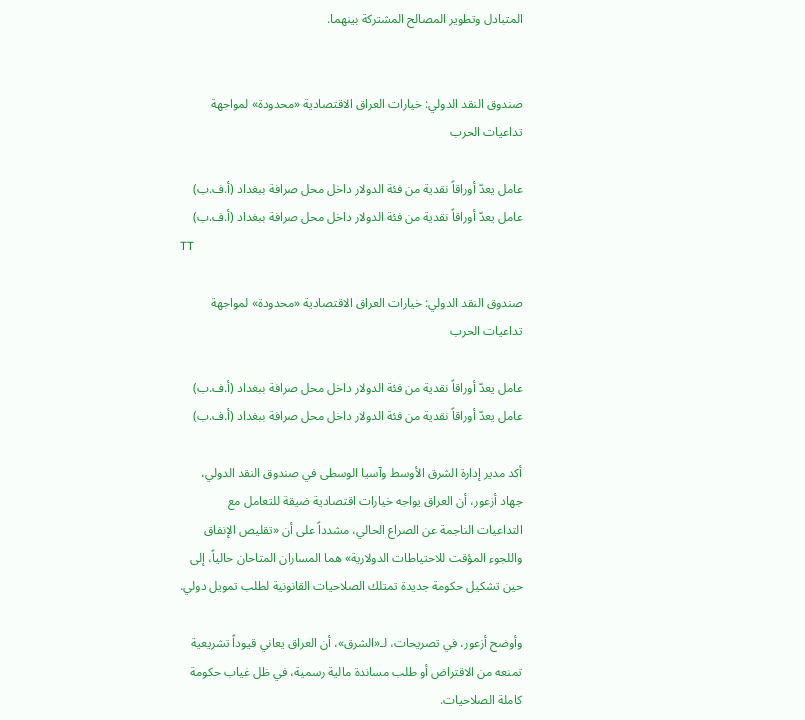المتبادل وتطوير المصالح المشتركة بينهما.


صندوق النقد الدولي: خيارات العراق الاقتصادية «محدودة» لمواجهة تداعيات الحرب

عامل يعدّ أوراقاً نقدية من فئة الدولار داخل محل صرافة ببغداد (أ.ف.ب)
عامل يعدّ أوراقاً نقدية من فئة الدولار داخل محل صرافة ببغداد (أ.ف.ب)
TT

صندوق النقد الدولي: خيارات العراق الاقتصادية «محدودة» لمواجهة تداعيات الحرب

عامل يعدّ أوراقاً نقدية من فئة الدولار داخل محل صرافة ببغداد (أ.ف.ب)
عامل يعدّ أوراقاً نقدية من فئة الدولار داخل محل صرافة ببغداد (أ.ف.ب)

أكد مدير إدارة الشرق الأوسط وآسيا الوسطى في صندوق النقد الدولي، جهاد أزعور، أن العراق يواجه خيارات اقتصادية ضيقة للتعامل مع التداعيات الناجمة عن الصراع الحالي، مشدداً على أن «تقليص الإنفاق واللجوء المؤقت للاحتياطات الدولارية» هما المساران المتاحان حالياً، إلى حين تشكيل حكومة جديدة تمتلك الصلاحيات القانونية لطلب تمويل دولي.

وأوضح أزعور، في تصريحات، لـ«الشرق»، أن العراق يعاني قيوداً تشريعية تمنعه من الاقتراض أو طلب مساندة مالية رسمية، في ظل غياب حكومة كاملة الصلاحيات.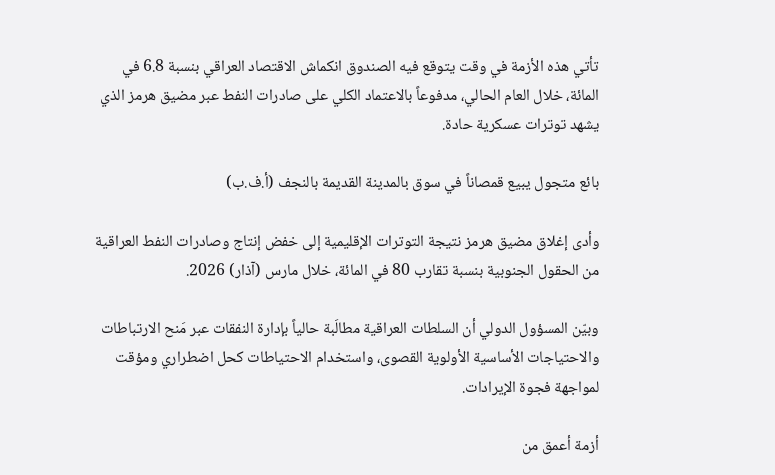تأتي هذه الأزمة في وقت يتوقع فيه الصندوق انكماش الاقتصاد العراقي بنسبة 6.8 في المائة، خلال العام الحالي، مدفوعاً بالاعتماد الكلي على صادرات النفط عبر مضيق هرمز الذي يشهد توترات عسكرية حادة.

بائع متجول يبيع قمصاناً في سوق بالمدينة القديمة بالنجف (أ.ف.ب)

وأدى إغلاق مضيق هرمز نتيجة التوترات الإقليمية إلى خفض إنتاج وصادرات النفط العراقية من الحقول الجنوبية بنسبة تقارب 80 في المائة، خلال مارس (آذار) 2026.

وبيّن المسؤول الدولي أن السلطات العراقية مطالَبة حالياً بإدارة النفقات عبر مَنح الارتباطات والاحتياجات الأساسية الأولوية القصوى، واستخدام الاحتياطات كحل اضطراري ومؤقت لمواجهة فجوة الإيرادات.

أزمة أعمق من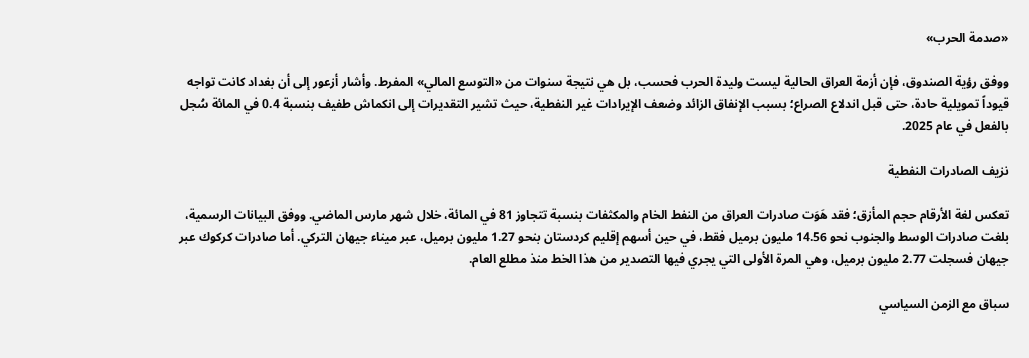«صدمة الحرب»

ووفق رؤية الصندوق، فإن أزمة العراق الحالية ليست وليدة الحرب فحسب، بل هي نتيجة سنوات من «التوسع المالي» المفرط. وأشار أزعور إلى أن بغداد كانت تواجه قيوداً تمويلية حادة، حتى قبل اندلاع الصراع؛ بسبب الإنفاق الزائد وضعف الإيرادات غير النفطية، حيث تشير التقديرات إلى انكماش طفيف بنسبة 0.4 في المائة سُجل بالفعل في عام 2025.

نزيف الصادرات النفطية

تعكس لغة الأرقام حجم المأزق؛ فقد هَوَت صادرات العراق من النفط الخام والمكثفات بنسبة تتجاوز 81 في المائة، خلال شهر مارس الماضي. ووفق البيانات الرسمية، بلغت صادرات الوسط والجنوب نحو 14.56 مليون برميل فقط، في حين أسهم إقليم كردستان بنحو 1.27 مليون برميل، عبر ميناء جيهان التركي. أما صادرات كركوك عبر جيهان فسجلت 2.77 مليون برميل، وهي المرة الأولى التي يجري فيها التصدير من هذا الخط منذ مطلع العام.

سباق مع الزمن السياسي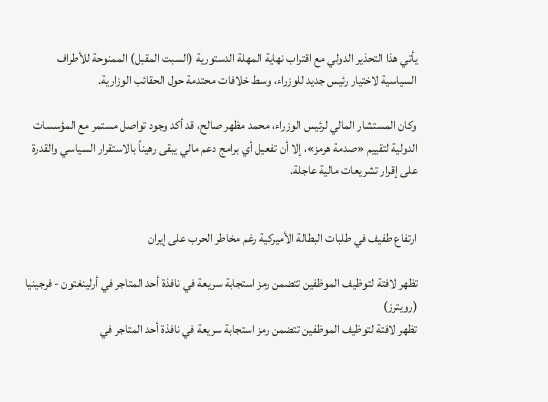يأتي هذا التحذير الدولي مع اقتراب نهاية المهلة الدستورية (السبت المقبل) الممنوحة للأطراف السياسية لاختيار رئيس جديد للوزراء، وسط خلافات محتدمة حول الحقائب الوزارية.

وكان المستشار المالي لرئيس الوزراء، محمد مظهر صالح، قد أكد وجود تواصل مستمر مع المؤسسات الدولية لتقييم «صدمة هرمز»، إلا أن تفعيل أي برامج دعم مالي يبقى رهيناً بالاستقرار السياسي والقدرة على إقرار تشريعات مالية عاجلة.


ارتفاع طفيف في طلبات البطالة الأميركية رغم مخاطر الحرب على إيران

تظهر لافتة لتوظيف الموظفين تتضمن رمز استجابة سريعة في نافذة أحد المتاجر في أرلينغتون - فرجينيا (رويترز)
تظهر لافتة لتوظيف الموظفين تتضمن رمز استجابة سريعة في نافذة أحد المتاجر في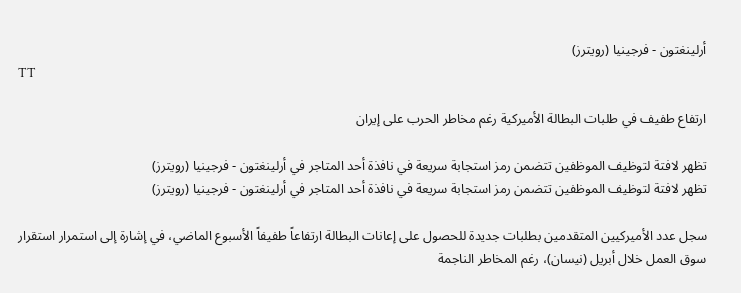أرلينغتون - فرجينيا (رويترز)
TT

ارتفاع طفيف في طلبات البطالة الأميركية رغم مخاطر الحرب على إيران

تظهر لافتة لتوظيف الموظفين تتضمن رمز استجابة سريعة في نافذة أحد المتاجر في أرلينغتون - فرجينيا (رويترز)
تظهر لافتة لتوظيف الموظفين تتضمن رمز استجابة سريعة في نافذة أحد المتاجر في أرلينغتون - فرجينيا (رويترز)

سجل عدد الأميركيين المتقدمين بطلبات جديدة للحصول على إعانات البطالة ارتفاعاً طفيفاً الأسبوع الماضي، في إشارة إلى استمرار استقرار سوق العمل خلال أبريل (نيسان)، رغم المخاطر الناجمة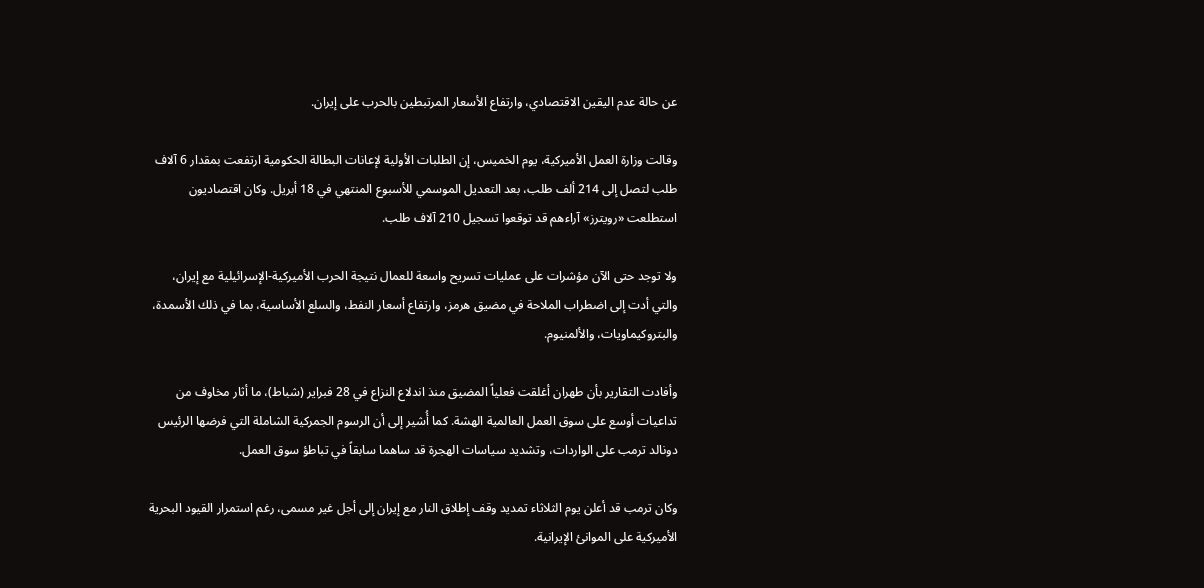عن حالة عدم اليقين الاقتصادي، وارتفاع الأسعار المرتبطين بالحرب على إيران.

وقالت وزارة العمل الأميركية، يوم الخميس، إن الطلبات الأولية لإعانات البطالة الحكومية ارتفعت بمقدار 6 آلاف طلب لتصل إلى 214 ألف طلب، بعد التعديل الموسمي للأسبوع المنتهي في 18 أبريل. وكان اقتصاديون استطلعت «رويترز» آراءهم قد توقعوا تسجيل 210 آلاف طلب.

ولا توجد حتى الآن مؤشرات على عمليات تسريح واسعة للعمال نتيجة الحرب الأميركية-الإسرائيلية مع إيران، والتي أدت إلى اضطراب الملاحة في مضيق هرمز، وارتفاع أسعار النفط، والسلع الأساسية، بما في ذلك الأسمدة، والبتروكيماويات، والألمنيوم.

وأفادت التقارير بأن طهران أغلقت فعلياً المضيق منذ اندلاع النزاع في 28 فبراير (شباط)، ما أثار مخاوف من تداعيات أوسع على سوق العمل العالمية الهشة. كما أُشير إلى أن الرسوم الجمركية الشاملة التي فرضها الرئيس دونالد ترمب على الواردات، وتشديد سياسات الهجرة قد ساهما سابقاً في تباطؤ سوق العمل.

وكان ترمب قد أعلن يوم الثلاثاء تمديد وقف إطلاق النار مع إيران إلى أجل غير مسمى، رغم استمرار القيود البحرية الأميركية على الموانئ الإيرانية.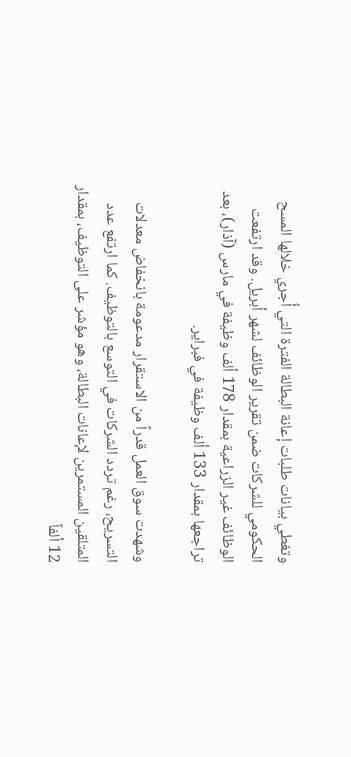وتغطي بيانات طلبات إعانة البطالة الفترة التي أُجري خلالها المسح الحكومي للشركات ضمن تقرير الوظائف لشهر أبريل. وقد ارتفعت الوظائف غير الزراعية بمقدار 178 ألف وظيفة في مارس (آذار)، بعد تراجعها بمقدار 133 ألف وظيفة في فبراير.

وشهدت سوق العمل قدراً من الاستقرار مدعومة بانخفاض معدلات التسريح، رغم تردد الشركات في التوسع بالتوظيف. كما ارتفع عدد المتلقين المستمرين لإعانات البطالة، وهو مؤشر على التوظيف، بمقدار 12 ألفاً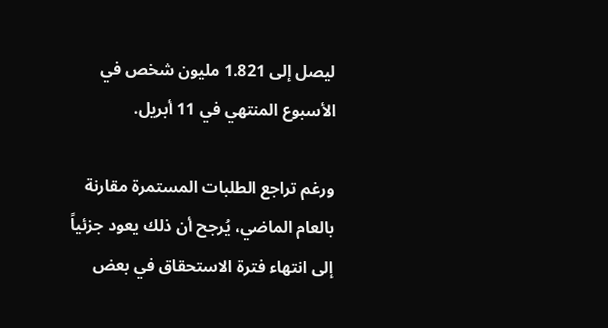ليصل إلى 1.821 مليون شخص في الأسبوع المنتهي في 11 أبريل.

ورغم تراجع الطلبات المستمرة مقارنة بالعام الماضي، يُرجح أن ذلك يعود جزئياً إلى انتهاء فترة الاستحقاق في بعض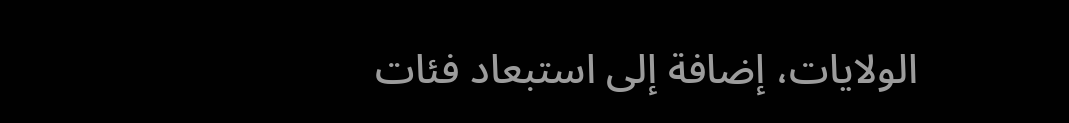الولايات، إضافة إلى استبعاد فئات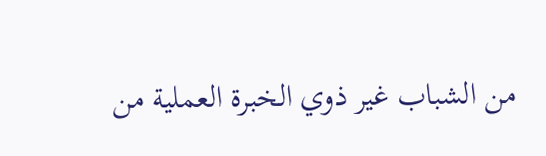من الشباب غير ذوي الخبرة العملية من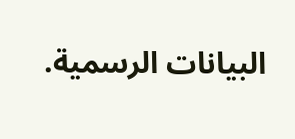البيانات الرسمية.